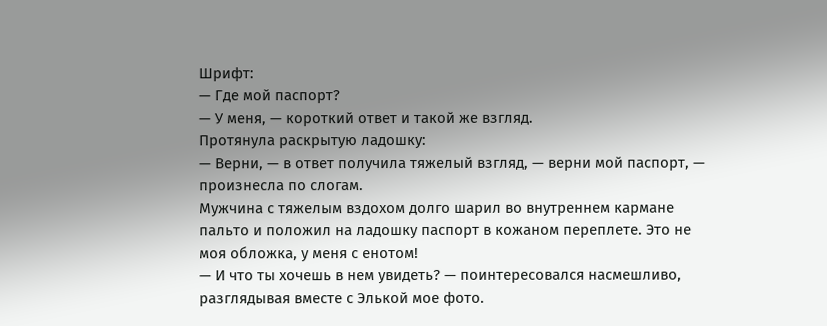Шрифт:
— Где мой паспорт?
— У меня, — короткий ответ и такой же взгляд.
Протянула раскрытую ладошку:
— Верни, — в ответ получила тяжелый взгляд, — верни мой паспорт, — произнесла по слогам.
Мужчина с тяжелым вздохом долго шарил во внутреннем кармане пальто и положил на ладошку паспорт в кожаном переплете. Это не моя обложка, у меня с енотом!
— И что ты хочешь в нем увидеть? — поинтересовался насмешливо, разглядывая вместе с Элькой мое фото.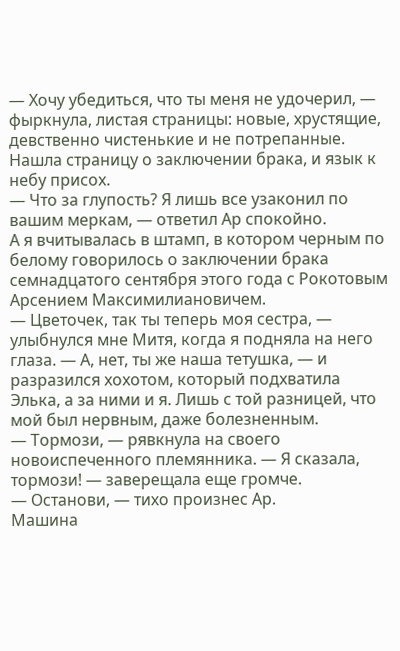— Хочу убедиться, что ты меня не удочерил, — фыркнула, листая страницы: новые, хрустящие, девственно чистенькие и не потрепанные. Нашла страницу о заключении брака, и язык к небу присох.
— Что за глупость? Я лишь все узаконил по вашим меркам, — ответил Ар спокойно.
А я вчитывалась в штамп, в котором черным по белому говорилось о заключении брака семнадцатого сентября этого года с Рокотовым Арсением Максимилиановичем.
— Цветочек, так ты теперь моя сестра, — улыбнулся мне Митя, когда я подняла на него глаза. — А, нет, ты же наша тетушка, — и разразился хохотом, который подхватила Элька, а за ними и я. Лишь с той разницей, что мой был нервным, даже болезненным.
— Тормози, — рявкнула на своего новоиспеченного племянника. — Я сказала, тормози! — заверещала еще громче.
— Останови, — тихо произнес Ар.
Машина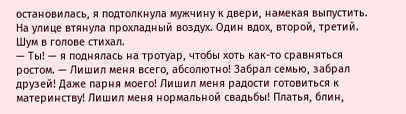остановилась, я подтолкнула мужчину к двери, намекая выпустить.
На улице втянула прохладный воздух. Один вдох, второй, третий. Шум в голове стихал.
— Ты! — я поднялась на тротуар, чтобы хоть как-то сравняться ростом. — Лишил меня всего, абсолютно! Забрал семью, забрал друзей! Даже парня моего! Лишил меня радости готовиться к материнству! Лишил меня нормальной свадьбы! Платья, блин,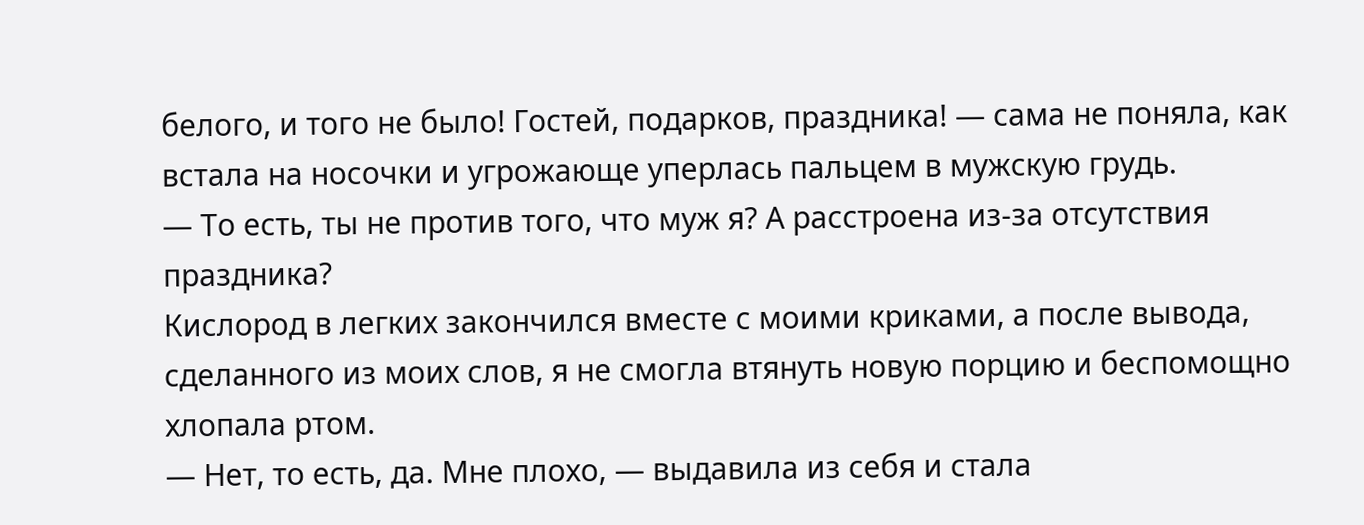белого, и того не было! Гостей, подарков, праздника! — сама не поняла, как встала на носочки и угрожающе уперлась пальцем в мужскую грудь.
— То есть, ты не против того, что муж я? А расстроена из-за отсутствия праздника?
Кислород в легких закончился вместе с моими криками, а после вывода, сделанного из моих слов, я не смогла втянуть новую порцию и беспомощно хлопала ртом.
— Нет, то есть, да. Мне плохо, — выдавила из себя и стала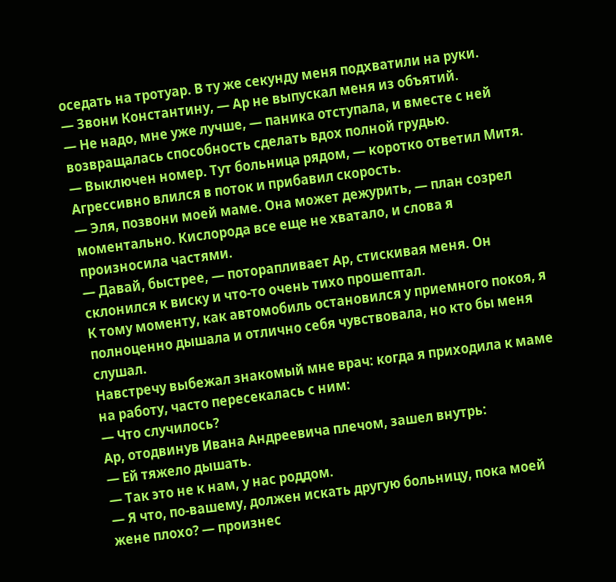оседать на тротуар. В ту же секунду меня подхватили на руки.
— Звони Константину, — Ар не выпускал меня из объятий.
— Не надо, мне уже лучше, — паника отступала, и вместе с ней возвращалась способность сделать вдох полной грудью.
— Выключен номер. Тут больница рядом, — коротко ответил Митя. Агрессивно влился в поток и прибавил скорость.
— Эля, позвони моей маме. Она может дежурить, — план созрел моментально. Кислорода все еще не хватало, и слова я произносила частями.
— Давай, быстрее, — поторапливает Ар, стискивая меня. Он склонился к виску и что-то очень тихо прошептал.
К тому моменту, как автомобиль остановился у приемного покоя, я полноценно дышала и отлично себя чувствовала, но кто бы меня слушал.
Навстречу выбежал знакомый мне врач: когда я приходила к маме на работу, часто пересекалась с ним:
— Что случилось?
Ар, отодвинув Ивана Андреевича плечом, зашел внутрь:
— Ей тяжело дышать.
— Так это не к нам, у нас роддом.
— Я что, по-вашему, должен искать другую больницу, пока моей жене плохо? — произнес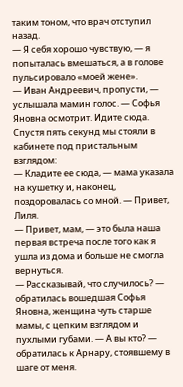таким тоном, что врач отступил назад.
— Я себя хорошо чувствую, — я попыталась вмешаться, а в голове пульсировало «моей жене».
— Иван Андреевич, пропусти, — услышала мамин голос. — Софья Яновна осмотрит. Идите сюда.
Спустя пять секунд мы стояли в кабинете под пристальным взглядом:
— Кладите ее сюда, — мама указала на кушетку и, наконец, поздоровалась со мной. — Привет, Лиля.
— Привет, мам, — это была наша первая встреча после того как я ушла из дома и больше не смогла вернуться.
— Рассказывай, что случилось? — обратилась вошедшая Софья Яновна, женщина чуть старше мамы, с цепким взглядом и пухлыми губами. — А вы кто? — обратилась к Арнару, стоявшему в шаге от меня.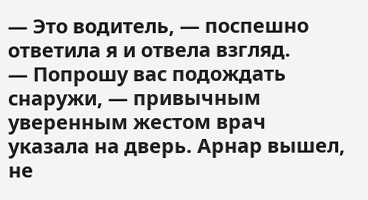— Это водитель, — поспешно ответила я и отвела взгляд.
— Попрошу вас подождать снаружи, — привычным уверенным жестом врач указала на дверь. Арнар вышел, не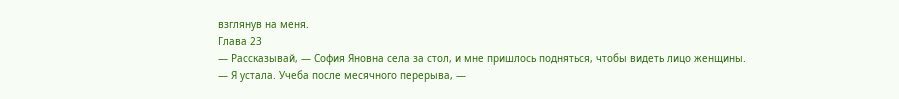взглянув на меня.
Глава 23
— Рассказывай, — София Яновна села за стол, и мне пришлось подняться, чтобы видеть лицо женщины.
— Я устала. Учеба после месячного перерыва, —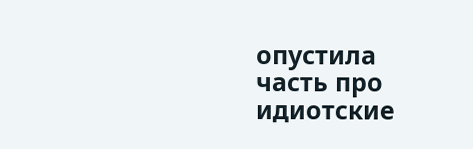опустила часть про идиотские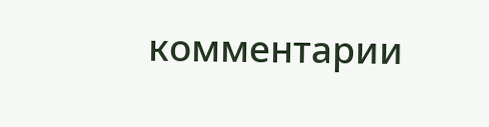комментарии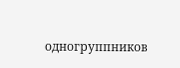одногруппников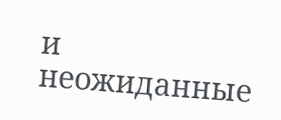и неожиданные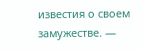известия о своем замужестве. —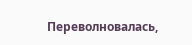Переволновалась,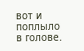вот и поплыло в голове.